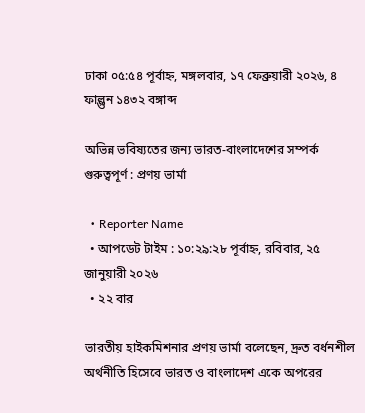ঢাকা ০৫:৫৪ পূর্বাহ্ন, মঙ্গলবার, ১৭ ফেব্রুয়ারী ২০২৬, ৪ ফাল্গুন ১৪৩২ বঙ্গাব্দ

অভিন্ন ভবিষ্যতের জন্য ভারত-বাংলাদেশের সম্পর্ক গুরুত্বপূর্ণ : প্রণয় ভার্মা

  • Reporter Name
  • আপডেট টাইম : ১০:২৯:২৮ পূর্বাহ্ন, রবিবার, ২৫ জানুয়ারী ২০২৬
  • ২২ বার

ভারতীয় হাইকমিশনার প্রণয় ভার্মা বলেছেন, দ্রুত বর্ধনশীল অর্থনীতি হিসেবে ভারত ও বাংলাদেশ একে অপরের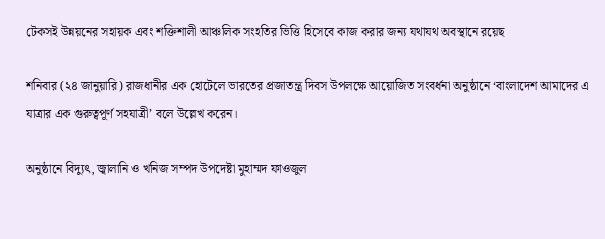টেকসই উন্নয়নের সহায়ক এবং শক্তিশালী আঞ্চলিক সংহতির ভিত্তি হিসেবে কাজ করার জন্য যথাযথ অবস্থানে রয়েছ

শনিবার (২৪ জানুয়ারি) রাজধানীর এক হোটেলে ভারতের প্রজাতন্ত্র দিবস উপলক্ষে আয়োজিত সংবর্ধনা অনুষ্ঠানে ‘বাংলাদেশ আমাদের এ যাত্রার এক গুরুত্বপূর্ণ সহযাত্রী’ বলে উল্লেখ করেন।

অনুষ্ঠানে বিদ্যুৎ, জ্বালানি ও খনিজ সম্পদ উপদেষ্টা মুহাম্মদ ফাওজুল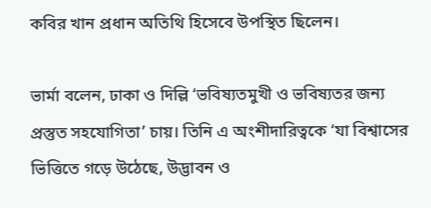কবির খান প্রধান অতিথি হিসেবে উপস্থিত ছিলেন।

ভার্মা বলেন, ঢাকা ও দিল্লি ‘ভবিষ্যতমুখী ও ভবিষ্যতর জন্য প্রস্তুত সহযোগিতা’ চায়। তিনি এ অংশীদারিত্বকে ‘যা বিশ্বাসের ভিত্তিতে গড়ে উঠেছে, উদ্ভাবন ও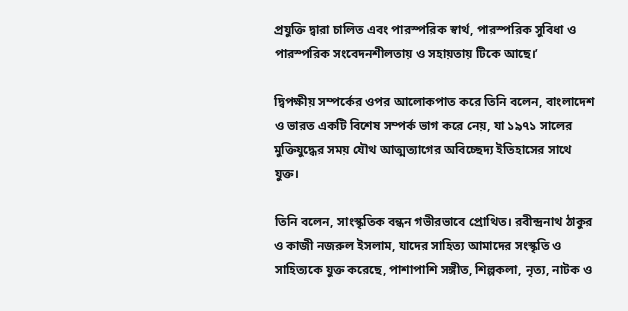প্রযুক্তি দ্বারা চালিত এবং পারস্পরিক স্বার্থ, পারস্পরিক সুবিধা ও পারস্পরিক সংবেদনশীলতায় ও সহায়তায় টিকে আছে।’

দ্বিপক্ষীয় সম্পর্কের ওপর আলোকপাত করে তিনি বলেন, বাংলাদেশ ও ভারত একটি বিশেষ সম্পর্ক ভাগ করে নেয়, যা ১৯৭১ সালের মুক্তিযুদ্ধের সময় যৌথ আত্মত্যাগের অবিচ্ছেদ্য ইতিহাসের সাথে যুক্ত।

তিনি বলেন, সাংস্কৃতিক বন্ধন গভীরভাবে প্রোথিত। রবীন্দ্রনাথ ঠাকুর ও কাজী নজরুল ইসলাম, যাদের সাহিত্য আমাদের সংস্কৃতি ও সাহিত্যকে যুক্ত করেছে, পাশাপাশি সঙ্গীত, শিল্পকলা, নৃত্য, নাটক ও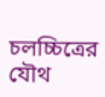চলচ্চিত্রের যৌথ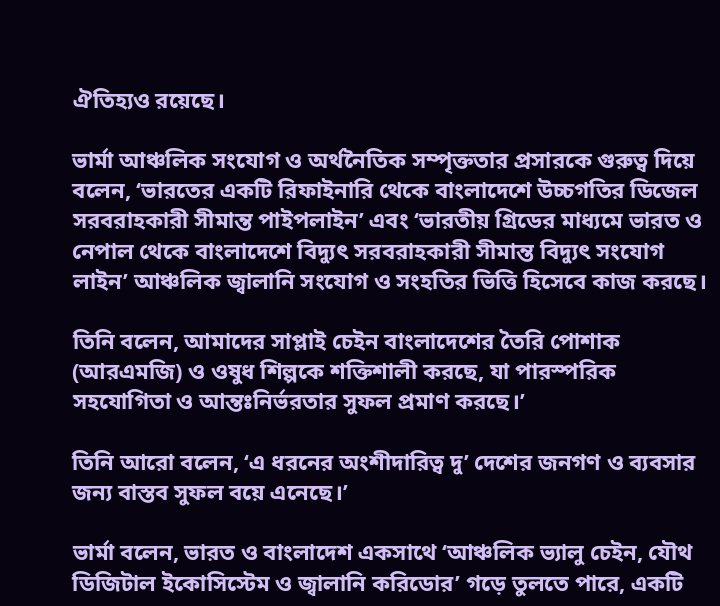ঐতিহ্যও রয়েছে।

ভার্মা আঞ্চলিক সংযোগ ও অর্থনৈতিক সম্পৃক্ততার প্রসারকে গুরুত্ব দিয়ে বলেন, ‘ভারতের একটি রিফাইনারি থেকে বাংলাদেশে উচ্চগতির ডিজেল সরবরাহকারী সীমান্ত পাইপলাইন’ এবং ‘ভারতীয় গ্রিডের মাধ্যমে ভারত ও নেপাল থেকে বাংলাদেশে বিদ্যুৎ সরবরাহকারী সীমান্ত বিদ্যুৎ সংযোগ লাইন’ আঞ্চলিক জ্বালানি সংযোগ ও সংহতির ভিত্তি হিসেবে কাজ করছে।

তিনি বলেন, আমাদের সাপ্লাই চেইন বাংলাদেশের তৈরি পোশাক (আরএমজি) ও ওষুধ শিল্পকে শক্তিশালী করছে, যা পারস্পরিক সহযোগিতা ও আন্তঃনির্ভরতার সুফল প্রমাণ করছে।’

তিনি আরো বলেন, ‘এ ধরনের অংশীদারিত্ব দু’ দেশের জনগণ ও ব্যবসার জন্য বাস্তব সুফল বয়ে এনেছে।’

ভার্মা বলেন, ভারত ও বাংলাদেশ একসাথে ‘আঞ্চলিক ভ্যালু চেইন, যৌথ ডিজিটাল ইকোসিস্টেম ও জ্বালানি করিডোর’ গড়ে তুলতে পারে, একটি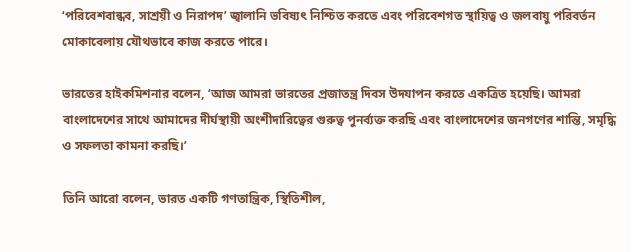‘পরিবেশবান্ধব, সাশ্রয়ী ও নিরাপদ’ জ্বালানি ভবিষ্যৎ নিশ্চিত করতে এবং পরিবেশগত স্থায়িত্ব ও জলবায়ু পরিবর্তন মোকাবেলায় যৌথভাবে কাজ করতে পারে।

ভারতের হাইকমিশনার বলেন, ‘আজ আমরা ভারতের প্রজাতন্ত্র দিবস উদযাপন করতে একত্রিত হয়েছি। আমরা বাংলাদেশের সাথে আমাদের দীর্ঘস্থায়ী অংশীদারিত্বের গুরুত্ব পুনর্ব্যক্ত করছি এবং বাংলাদেশের জনগণের শান্তি, সমৃদ্ধি ও সফলতা কামনা করছি।’

তিনি আরো বলেন, ভারত একটি গণতান্ত্রিক, স্থিতিশীল,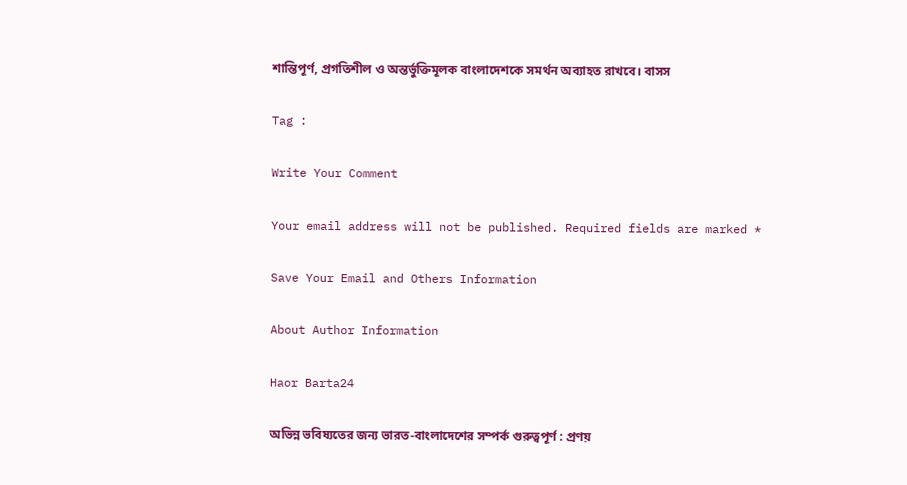শান্তিপূর্ণ, প্রগতিশীল ও অন্তর্ভুক্তিমূলক বাংলাদেশকে সমর্থন অব্যাহত রাখবে। বাসস

Tag :

Write Your Comment

Your email address will not be published. Required fields are marked *

Save Your Email and Others Information

About Author Information

Haor Barta24

অভিন্ন ভবিষ্যতের জন্য ভারত-বাংলাদেশের সম্পর্ক গুরুত্বপূর্ণ : প্রণয়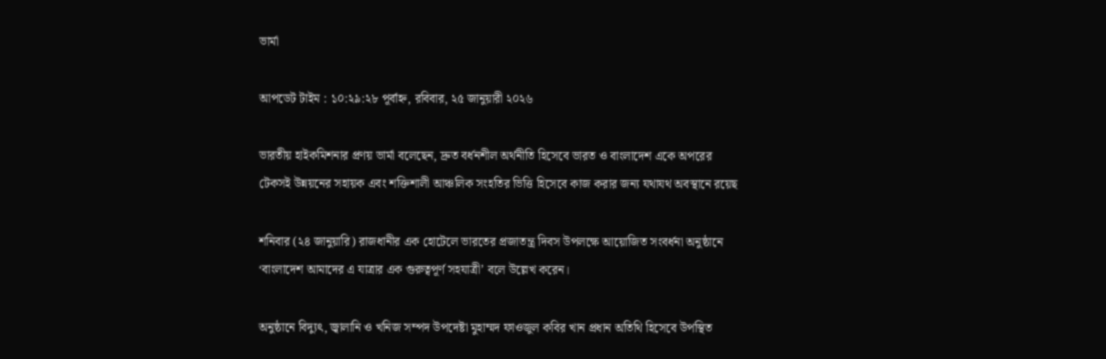ভার্মা

আপডেট টাইম : ১০:২৯:২৮ পূর্বাহ্ন, রবিবার, ২৫ জানুয়ারী ২০২৬

ভারতীয় হাইকমিশনার প্রণয় ভার্মা বলেছেন, দ্রুত বর্ধনশীল অর্থনীতি হিসেবে ভারত ও বাংলাদেশ একে অপরের টেকসই উন্নয়নের সহায়ক এবং শক্তিশালী আঞ্চলিক সংহতির ভিত্তি হিসেবে কাজ করার জন্য যথাযথ অবস্থানে রয়েছ

শনিবার (২৪ জানুয়ারি) রাজধানীর এক হোটেলে ভারতের প্রজাতন্ত্র দিবস উপলক্ষে আয়োজিত সংবর্ধনা অনুষ্ঠানে ‘বাংলাদেশ আমাদের এ যাত্রার এক গুরুত্বপূর্ণ সহযাত্রী’ বলে উল্লেখ করেন।

অনুষ্ঠানে বিদ্যুৎ, জ্বালানি ও খনিজ সম্পদ উপদেষ্টা মুহাম্মদ ফাওজুল কবির খান প্রধান অতিথি হিসেবে উপস্থিত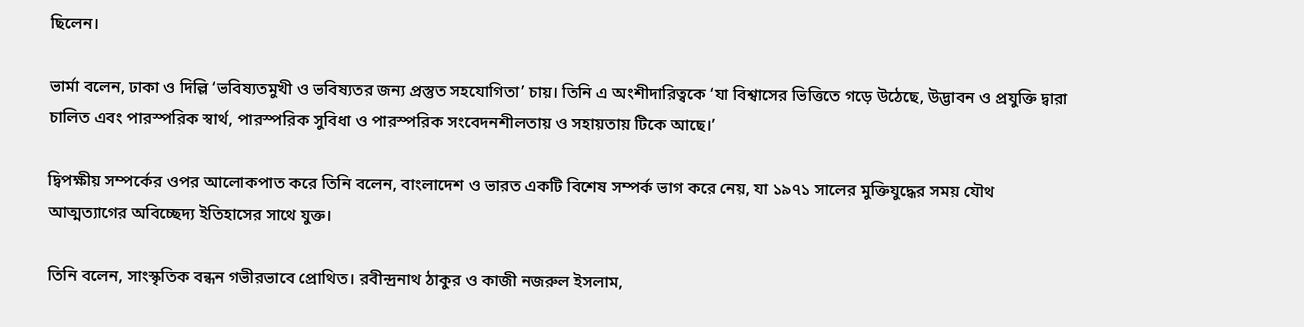ছিলেন।

ভার্মা বলেন, ঢাকা ও দিল্লি ‘ভবিষ্যতমুখী ও ভবিষ্যতর জন্য প্রস্তুত সহযোগিতা’ চায়। তিনি এ অংশীদারিত্বকে ‘যা বিশ্বাসের ভিত্তিতে গড়ে উঠেছে, উদ্ভাবন ও প্রযুক্তি দ্বারা চালিত এবং পারস্পরিক স্বার্থ, পারস্পরিক সুবিধা ও পারস্পরিক সংবেদনশীলতায় ও সহায়তায় টিকে আছে।’

দ্বিপক্ষীয় সম্পর্কের ওপর আলোকপাত করে তিনি বলেন, বাংলাদেশ ও ভারত একটি বিশেষ সম্পর্ক ভাগ করে নেয়, যা ১৯৭১ সালের মুক্তিযুদ্ধের সময় যৌথ আত্মত্যাগের অবিচ্ছেদ্য ইতিহাসের সাথে যুক্ত।

তিনি বলেন, সাংস্কৃতিক বন্ধন গভীরভাবে প্রোথিত। রবীন্দ্রনাথ ঠাকুর ও কাজী নজরুল ইসলাম,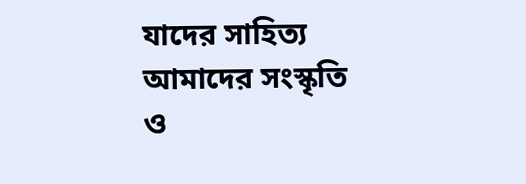যাদের সাহিত্য আমাদের সংস্কৃতি ও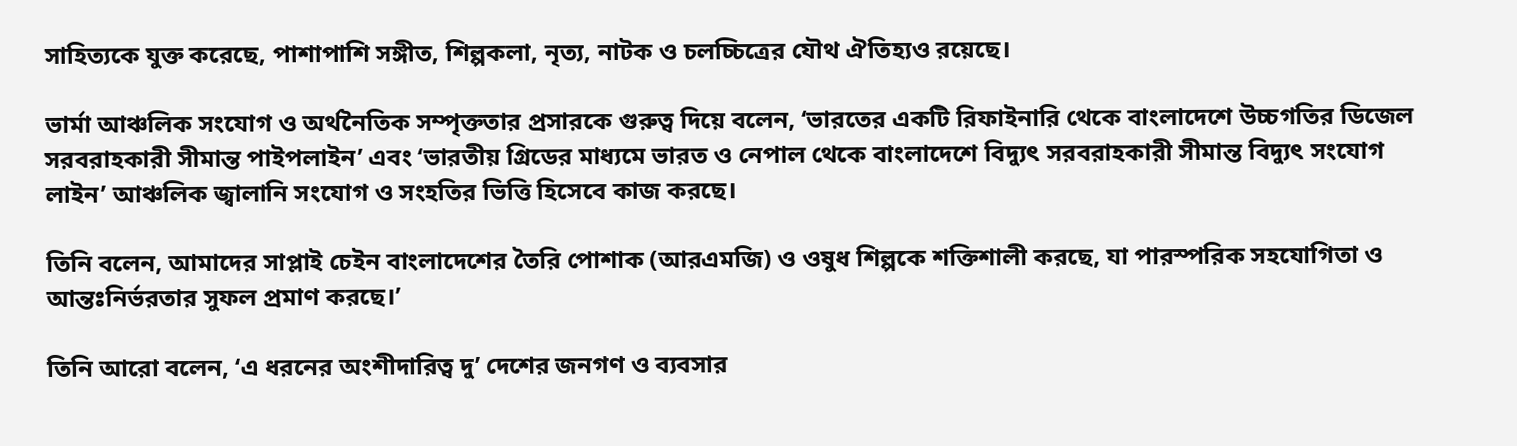সাহিত্যকে যুক্ত করেছে, পাশাপাশি সঙ্গীত, শিল্পকলা, নৃত্য, নাটক ও চলচ্চিত্রের যৌথ ঐতিহ্যও রয়েছে।

ভার্মা আঞ্চলিক সংযোগ ও অর্থনৈতিক সম্পৃক্ততার প্রসারকে গুরুত্ব দিয়ে বলেন, ‘ভারতের একটি রিফাইনারি থেকে বাংলাদেশে উচ্চগতির ডিজেল সরবরাহকারী সীমান্ত পাইপলাইন’ এবং ‘ভারতীয় গ্রিডের মাধ্যমে ভারত ও নেপাল থেকে বাংলাদেশে বিদ্যুৎ সরবরাহকারী সীমান্ত বিদ্যুৎ সংযোগ লাইন’ আঞ্চলিক জ্বালানি সংযোগ ও সংহতির ভিত্তি হিসেবে কাজ করছে।

তিনি বলেন, আমাদের সাপ্লাই চেইন বাংলাদেশের তৈরি পোশাক (আরএমজি) ও ওষুধ শিল্পকে শক্তিশালী করছে, যা পারস্পরিক সহযোগিতা ও আন্তঃনির্ভরতার সুফল প্রমাণ করছে।’

তিনি আরো বলেন, ‘এ ধরনের অংশীদারিত্ব দু’ দেশের জনগণ ও ব্যবসার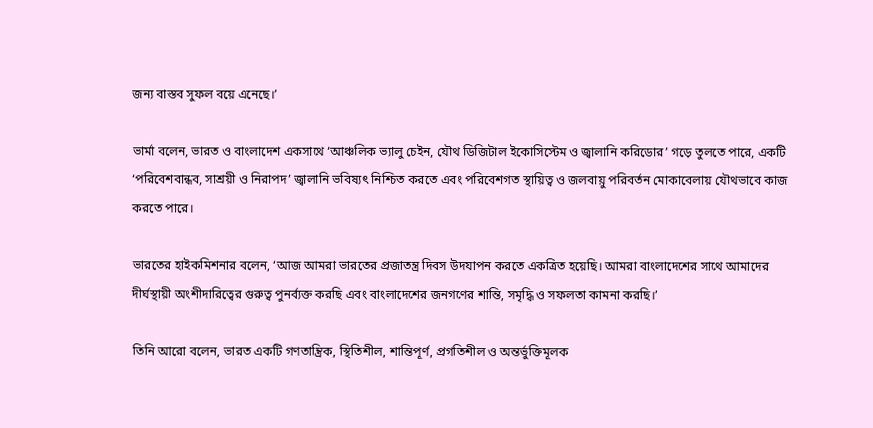জন্য বাস্তব সুফল বয়ে এনেছে।’

ভার্মা বলেন, ভারত ও বাংলাদেশ একসাথে ‘আঞ্চলিক ভ্যালু চেইন, যৌথ ডিজিটাল ইকোসিস্টেম ও জ্বালানি করিডোর’ গড়ে তুলতে পারে, একটি ‘পরিবেশবান্ধব, সাশ্রয়ী ও নিরাপদ’ জ্বালানি ভবিষ্যৎ নিশ্চিত করতে এবং পরিবেশগত স্থায়িত্ব ও জলবায়ু পরিবর্তন মোকাবেলায় যৌথভাবে কাজ করতে পারে।

ভারতের হাইকমিশনার বলেন, ‘আজ আমরা ভারতের প্রজাতন্ত্র দিবস উদযাপন করতে একত্রিত হয়েছি। আমরা বাংলাদেশের সাথে আমাদের দীর্ঘস্থায়ী অংশীদারিত্বের গুরুত্ব পুনর্ব্যক্ত করছি এবং বাংলাদেশের জনগণের শান্তি, সমৃদ্ধি ও সফলতা কামনা করছি।’

তিনি আরো বলেন, ভারত একটি গণতান্ত্রিক, স্থিতিশীল, শান্তিপূর্ণ, প্রগতিশীল ও অন্তর্ভুক্তিমূলক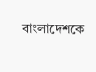বাংলাদেশকে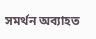সমর্থন অব্যাহত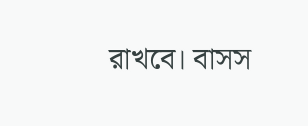রাখবে। বাসস